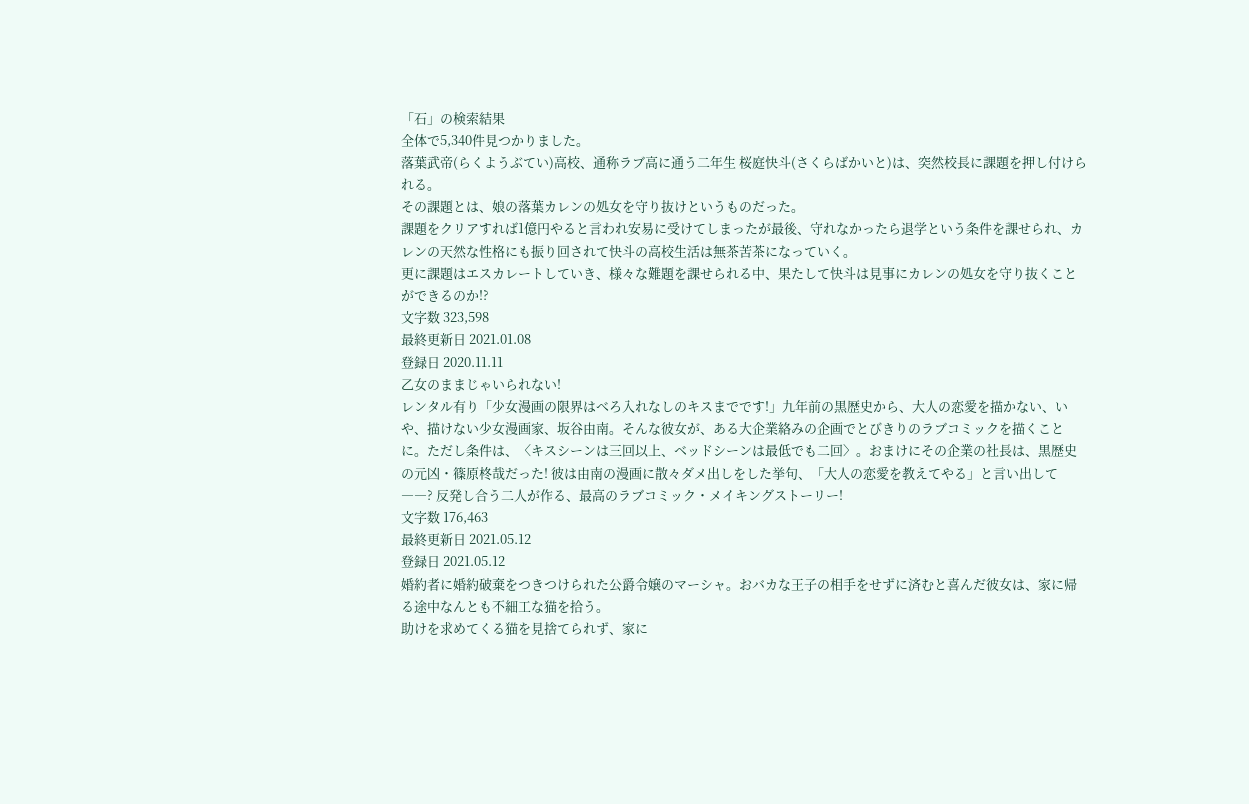「石」の検索結果
全体で5,340件見つかりました。
落葉武帝(らくようぶてい)高校、通称ラブ高に通う二年生 桜庭快斗(さくらばかいと)は、突然校長に課題を押し付けられる。
その課題とは、娘の落葉カレンの処女を守り抜けというものだった。
課題をクリアすれば1億円やると言われ安易に受けてしまったが最後、守れなかったら退学という条件を課せられ、カレンの天然な性格にも振り回されて快斗の高校生活は無茶苦茶になっていく。
更に課題はエスカレートしていき、様々な難題を課せられる中、果たして快斗は見事にカレンの処女を守り抜くことができるのか!?
文字数 323,598
最終更新日 2021.01.08
登録日 2020.11.11
乙女のままじゃいられない!
レンタル有り「少女漫画の限界はべろ入れなしのキスまでです!」九年前の黒歴史から、大人の恋愛を描かない、いや、描けない少女漫画家、坂谷由南。そんな彼女が、ある大企業絡みの企画でとびきりのラブコミックを描くことに。ただし条件は、〈キスシーンは三回以上、ベッドシーンは最低でも二回〉。おまけにその企業の社長は、黒歴史の元凶・篠原柊哉だった! 彼は由南の漫画に散々ダメ出しをした挙句、「大人の恋愛を教えてやる」と言い出して――? 反発し合う二人が作る、最高のラブコミック・メイキングストーリー!
文字数 176,463
最終更新日 2021.05.12
登録日 2021.05.12
婚約者に婚約破棄をつきつけられた公爵令嬢のマーシャ。おバカな王子の相手をせずに済むと喜んだ彼女は、家に帰る途中なんとも不細工な猫を拾う。
助けを求めてくる猫を見捨てられず、家に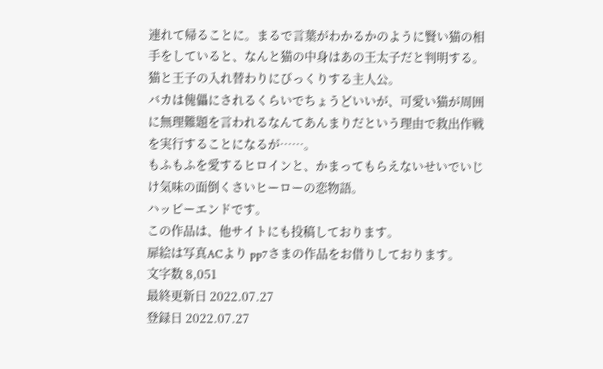連れて帰ることに。まるで言葉がわかるかのように賢い猫の相手をしていると、なんと猫の中身はあの王太子だと判明する。猫と王子の入れ替わりにびっくりする主人公。
バカは傀儡にされるくらいでちょうどいいが、可愛い猫が周囲に無理難題を言われるなんてあんまりだという理由で救出作戦を実行することになるが……。
もふもふを愛するヒロインと、かまってもらえないせいでいじけ気味の面倒くさいヒーローの恋物語。
ハッピーエンドです。
この作品は、他サイトにも投稿しております。
扉絵は写真ACより pp7さまの作品をお借りしております。
文字数 8,051
最終更新日 2022.07.27
登録日 2022.07.27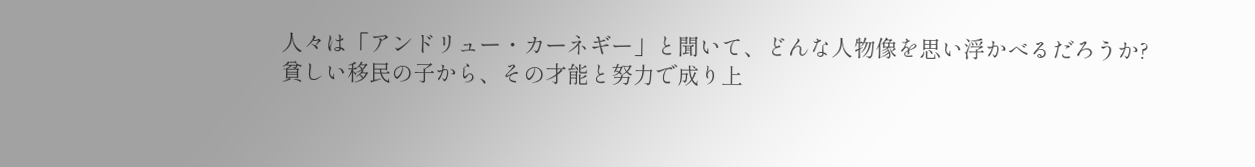人々は「アンドリュー・カーネギー」と聞いて、どんな人物像を思い浮かべるだろうか?
貧しい移民の子から、その才能と努力で成り上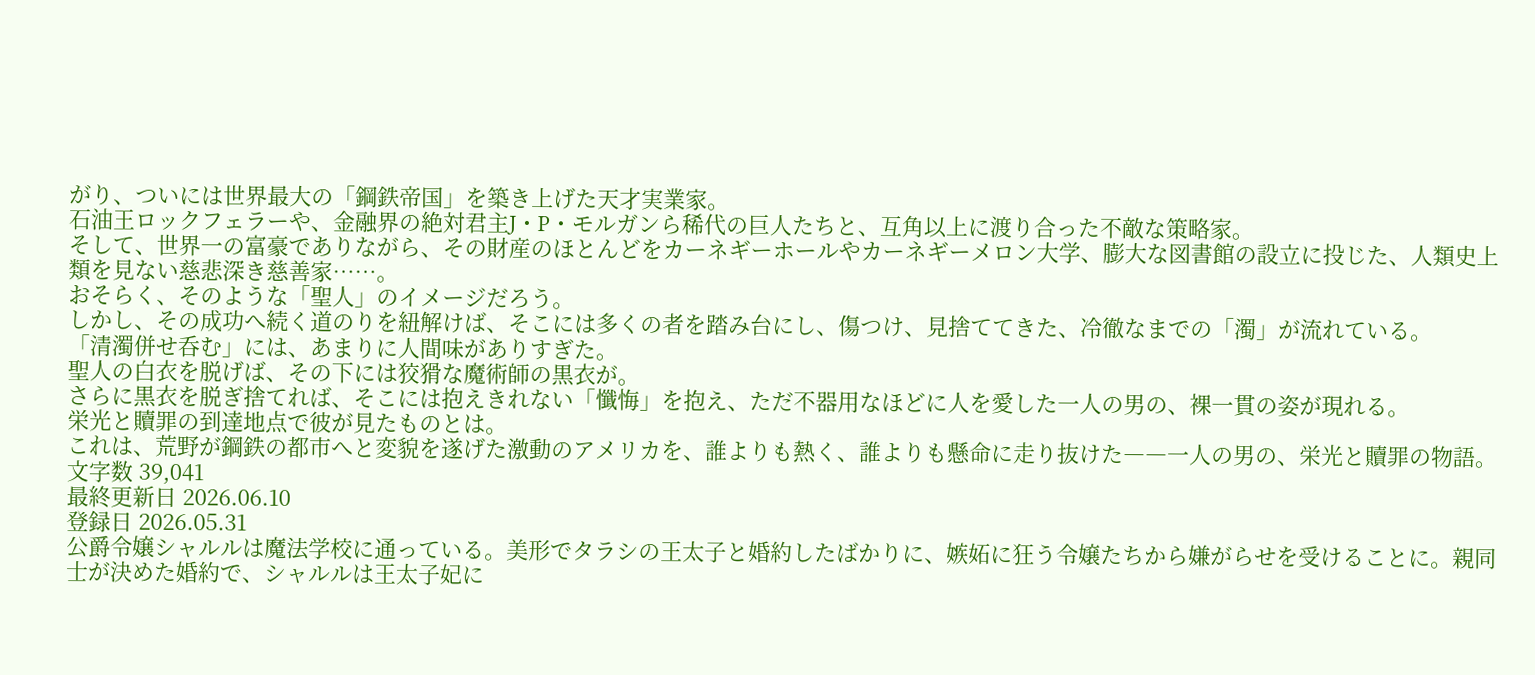がり、ついには世界最大の「鋼鉄帝国」を築き上げた天才実業家。
石油王ロックフェラーや、金融界の絶対君主J・P・モルガンら稀代の巨人たちと、互角以上に渡り合った不敵な策略家。
そして、世界一の富豪でありながら、その財産のほとんどをカーネギーホールやカーネギーメロン大学、膨大な図書館の設立に投じた、人類史上類を見ない慈悲深き慈善家……。
おそらく、そのような「聖人」のイメージだろう。
しかし、その成功へ続く道のりを紐解けば、そこには多くの者を踏み台にし、傷つけ、見捨ててきた、冷徹なまでの「濁」が流れている。
「清濁併せ呑む」には、あまりに人間味がありすぎた。
聖人の白衣を脱げば、その下には狡猾な魔術師の黒衣が。
さらに黒衣を脱ぎ捨てれば、そこには抱えきれない「懺悔」を抱え、ただ不器用なほどに人を愛した一人の男の、裸一貫の姿が現れる。
栄光と贖罪の到達地点で彼が見たものとは。
これは、荒野が鋼鉄の都市へと変貌を遂げた激動のアメリカを、誰よりも熱く、誰よりも懸命に走り抜けた――一人の男の、栄光と贖罪の物語。
文字数 39,041
最終更新日 2026.06.10
登録日 2026.05.31
公爵令嬢シャルルは魔法学校に通っている。美形でタラシの王太子と婚約したばかりに、嫉妬に狂う令嬢たちから嫌がらせを受けることに。親同士が決めた婚約で、シャルルは王太子妃に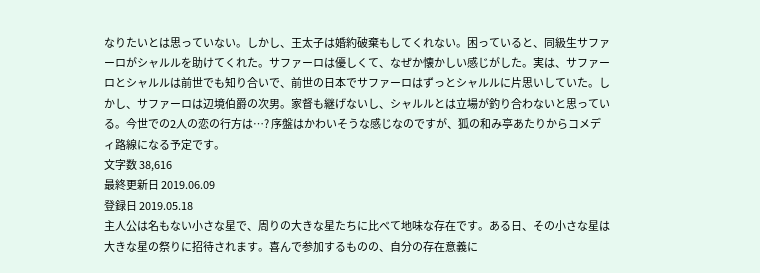なりたいとは思っていない。しかし、王太子は婚約破棄もしてくれない。困っていると、同級生サファーロがシャルルを助けてくれた。サファーロは優しくて、なぜか懐かしい感じがした。実は、サファーロとシャルルは前世でも知り合いで、前世の日本でサファーロはずっとシャルルに片思いしていた。しかし、サファーロは辺境伯爵の次男。家督も継げないし、シャルルとは立場が釣り合わないと思っている。今世での2人の恋の行方は…? 序盤はかわいそうな感じなのですが、狐の和み亭あたりからコメディ路線になる予定です。
文字数 38,616
最終更新日 2019.06.09
登録日 2019.05.18
主人公は名もない小さな星で、周りの大きな星たちに比べて地味な存在です。ある日、その小さな星は大きな星の祭りに招待されます。喜んで参加するものの、自分の存在意義に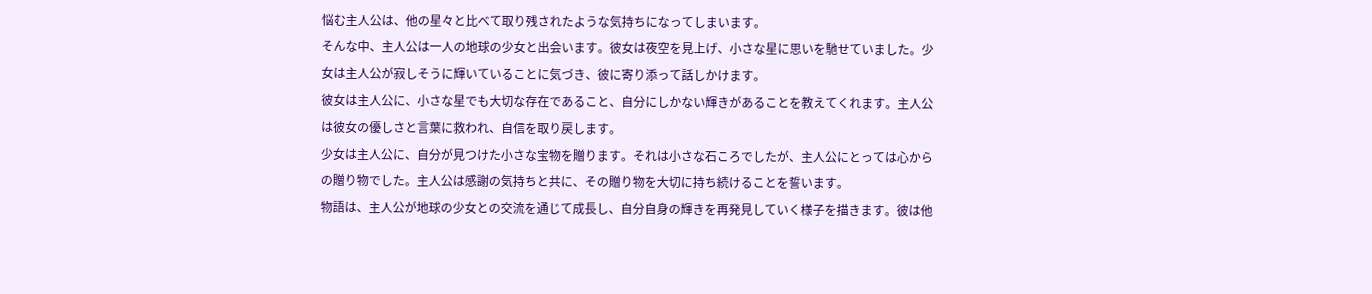悩む主人公は、他の星々と比べて取り残されたような気持ちになってしまいます。
そんな中、主人公は一人の地球の少女と出会います。彼女は夜空を見上げ、小さな星に思いを馳せていました。少女は主人公が寂しそうに輝いていることに気づき、彼に寄り添って話しかけます。
彼女は主人公に、小さな星でも大切な存在であること、自分にしかない輝きがあることを教えてくれます。主人公は彼女の優しさと言葉に救われ、自信を取り戻します。
少女は主人公に、自分が見つけた小さな宝物を贈ります。それは小さな石ころでしたが、主人公にとっては心からの贈り物でした。主人公は感謝の気持ちと共に、その贈り物を大切に持ち続けることを誓います。
物語は、主人公が地球の少女との交流を通じて成長し、自分自身の輝きを再発見していく様子を描きます。彼は他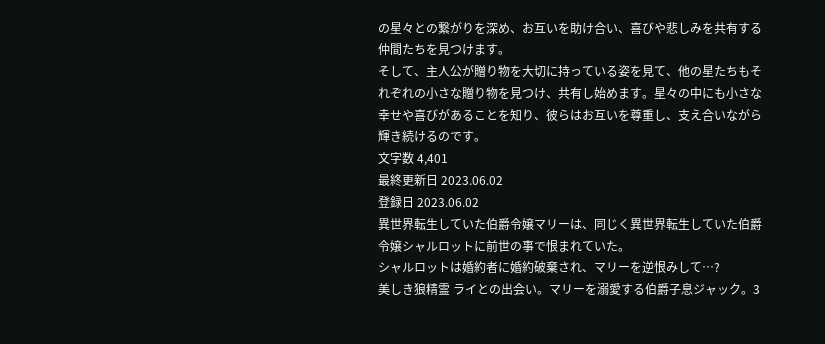の星々との繋がりを深め、お互いを助け合い、喜びや悲しみを共有する仲間たちを見つけます。
そして、主人公が贈り物を大切に持っている姿を見て、他の星たちもそれぞれの小さな贈り物を見つけ、共有し始めます。星々の中にも小さな幸せや喜びがあることを知り、彼らはお互いを尊重し、支え合いながら輝き続けるのです。
文字数 4,401
最終更新日 2023.06.02
登録日 2023.06.02
異世界転生していた伯爵令嬢マリーは、同じく異世界転生していた伯爵令嬢シャルロットに前世の事で恨まれていた。
シャルロットは婚約者に婚約破棄され、マリーを逆恨みして…?
美しき狼精霊 ライとの出会い。マリーを溺愛する伯爵子息ジャック。3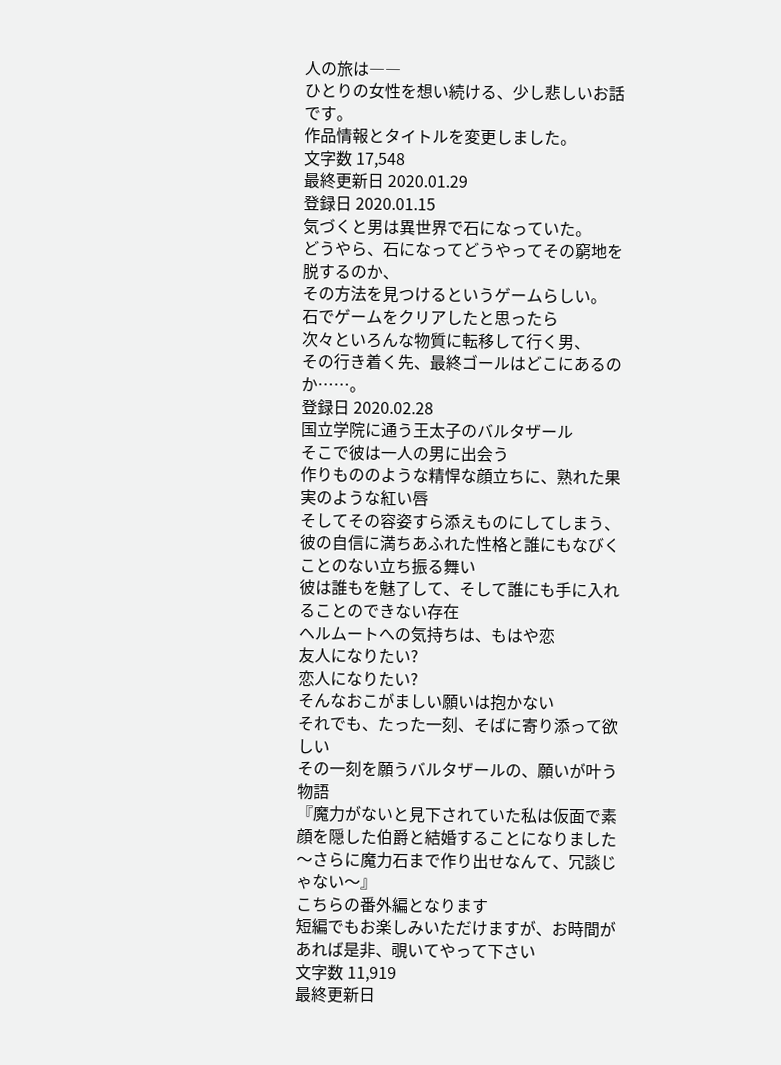人の旅は――
ひとりの女性を想い続ける、少し悲しいお話です。
作品情報とタイトルを変更しました。
文字数 17,548
最終更新日 2020.01.29
登録日 2020.01.15
気づくと男は異世界で石になっていた。
どうやら、石になってどうやってその窮地を脱するのか、
その方法を見つけるというゲームらしい。
石でゲームをクリアしたと思ったら
次々といろんな物質に転移して行く男、
その行き着く先、最終ゴールはどこにあるのか……。
登録日 2020.02.28
国立学院に通う王太子のバルタザール
そこで彼は一人の男に出会う
作りもののような精悍な顔立ちに、熟れた果実のような紅い唇
そしてその容姿すら添えものにしてしまう、彼の自信に満ちあふれた性格と誰にもなびくことのない立ち振る舞い
彼は誰もを魅了して、そして誰にも手に入れることのできない存在
ヘルムートへの気持ちは、もはや恋
友人になりたい?
恋人になりたい?
そんなおこがましい願いは抱かない
それでも、たった一刻、そばに寄り添って欲しい
その一刻を願うバルタザールの、願いが叶う物語
『魔力がないと見下されていた私は仮面で素顔を隠した伯爵と結婚することになりました〜さらに魔力石まで作り出せなんて、冗談じゃない〜』
こちらの番外編となります
短編でもお楽しみいただけますが、お時間があれば是非、覗いてやって下さい
文字数 11,919
最終更新日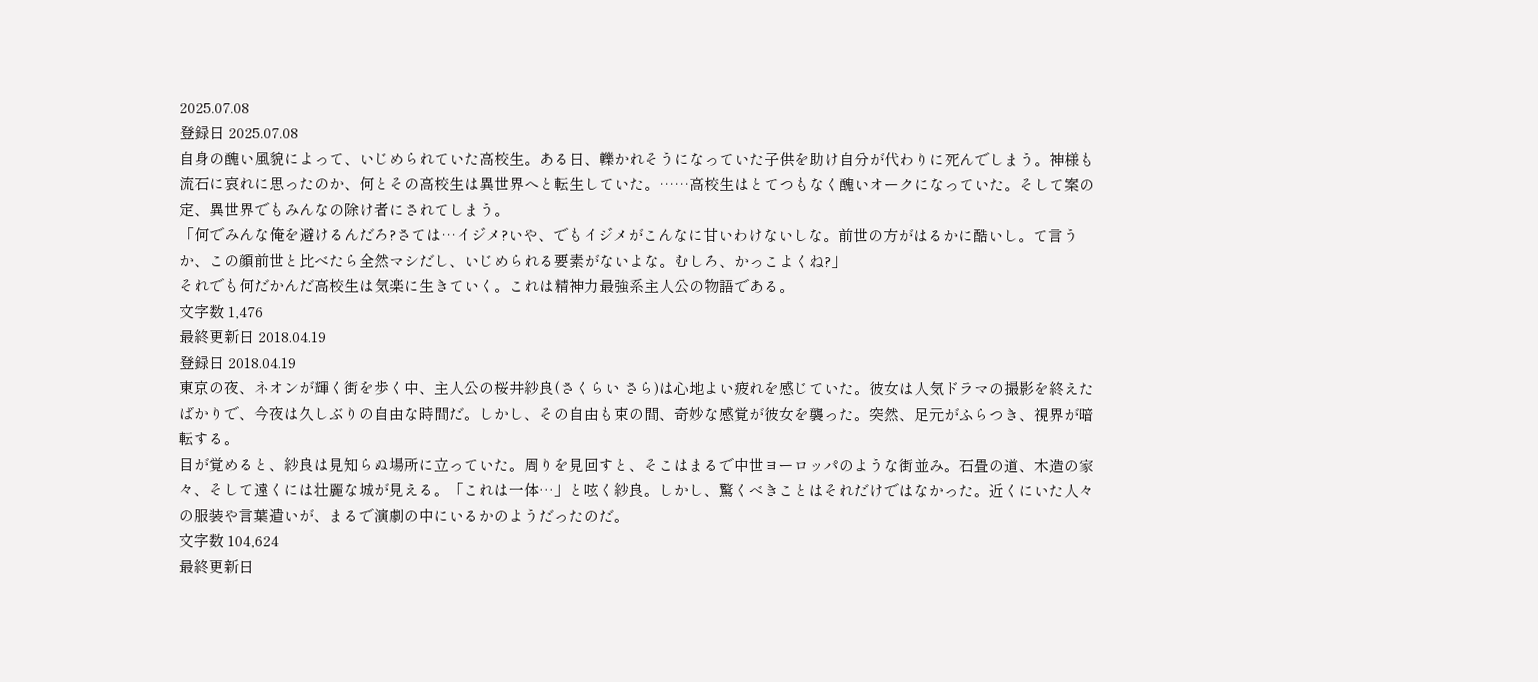2025.07.08
登録日 2025.07.08
自身の醜い風貌によって、いじめられていた高校生。ある日、轢かれそうになっていた子供を助け自分が代わりに死んでしまう。神様も流石に哀れに思ったのか、何とその高校生は異世界へと転生していた。……高校生はとてつもなく醜いオークになっていた。そして案の定、異世界でもみんなの除け者にされてしまう。
「何でみんな俺を避けるんだろ?さては…イジメ?いや、でもイジメがこんなに甘いわけないしな。前世の方がはるかに酷いし。て言うか、この顔前世と比べたら全然マシだし、いじめられる要素がないよな。むしろ、かっこよくね?」
それでも何だかんだ高校生は気楽に生きていく。これは精神力最強系主人公の物語である。
文字数 1,476
最終更新日 2018.04.19
登録日 2018.04.19
東京の夜、ネオンが輝く街を歩く中、主人公の桜井紗良(さくらい さら)は心地よい疲れを感じていた。彼女は人気ドラマの撮影を終えたばかりで、今夜は久しぶりの自由な時間だ。しかし、その自由も束の間、奇妙な感覚が彼女を襲った。突然、足元がふらつき、視界が暗転する。
目が覚めると、紗良は見知らぬ場所に立っていた。周りを見回すと、そこはまるで中世ヨーロッパのような街並み。石畳の道、木造の家々、そして遠くには壮麗な城が見える。「これは一体…」と呟く紗良。しかし、驚くべきことはそれだけではなかった。近くにいた人々の服装や言葉遣いが、まるで演劇の中にいるかのようだったのだ。
文字数 104,624
最終更新日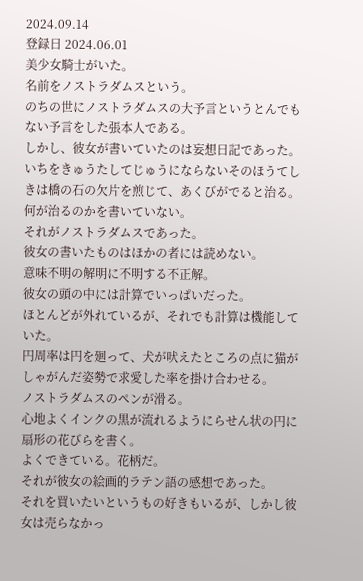2024.09.14
登録日 2024.06.01
美少女騎士がいた。
名前をノストラダムスという。
のちの世にノストラダムスの大予言というとんでもない予言をした張本人である。
しかし、彼女が書いていたのは妄想日記であった。
いちをきゅうたしてじゅうにならないそのほうてしきは橋の石の欠片を煎じて、あくびがでると治る。
何が治るのかを書いていない。
それがノストラダムスであった。
彼女の書いたものはほかの者には読めない。
意味不明の解明に不明する不正解。
彼女の頭の中には計算でいっぱいだった。
ほとんどが外れているが、それでも計算は機能していた。
円周率は円を廻って、犬が吠えたところの点に猫がしゃがんだ姿勢で求愛した率を掛け合わせる。
ノストラダムスのペンが滑る。
心地よくインクの黒が流れるようにらせん状の円に扇形の花びらを書く。
よくできている。花柄だ。
それが彼女の絵画的ラテン語の感想であった。
それを買いたいというもの好きもいるが、しかし彼女は売らなかっ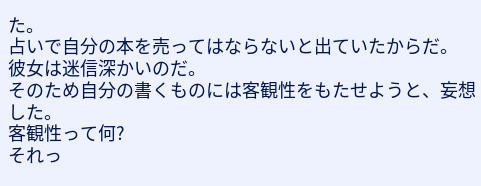た。
占いで自分の本を売ってはならないと出ていたからだ。
彼女は迷信深かいのだ。
そのため自分の書くものには客観性をもたせようと、妄想した。
客観性って何?
それっ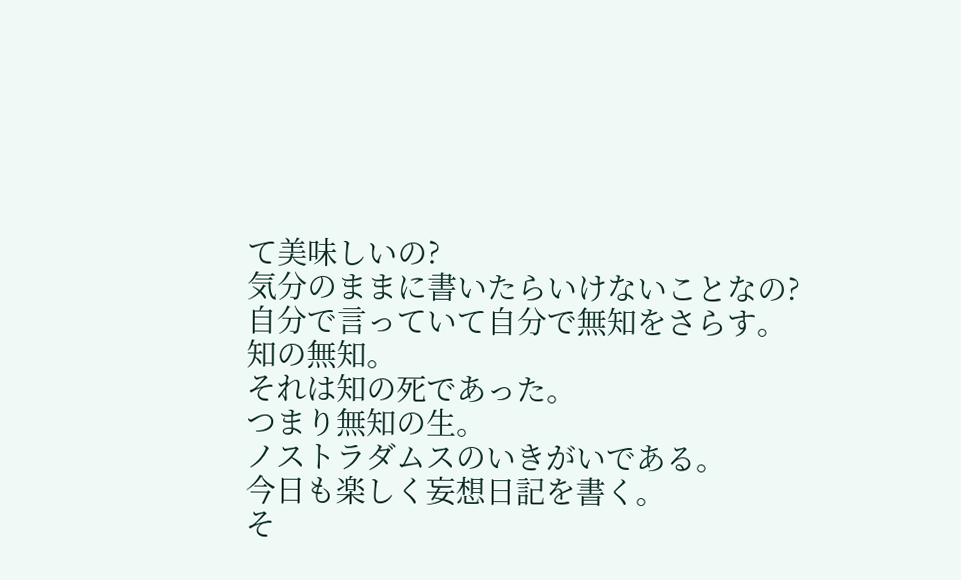て美味しいの?
気分のままに書いたらいけないことなの?
自分で言っていて自分で無知をさらす。
知の無知。
それは知の死であった。
つまり無知の生。
ノストラダムスのいきがいである。
今日も楽しく妄想日記を書く。
そ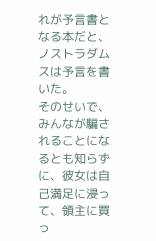れが予言書となる本だと、ノストラダムスは予言を書いた。
そのせいで、みんなが騙されることになるとも知らずに、彼女は自己満足に浸って、領主に買っ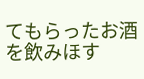てもらったお酒を飲みほす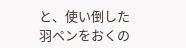と、使い倒した羽ペンをおくの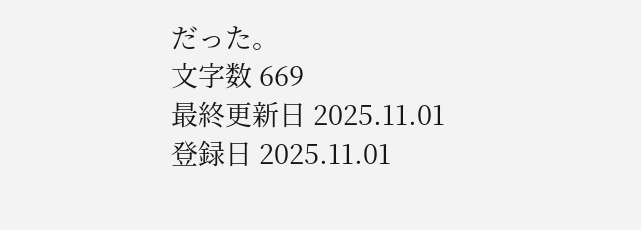だった。
文字数 669
最終更新日 2025.11.01
登録日 2025.11.01